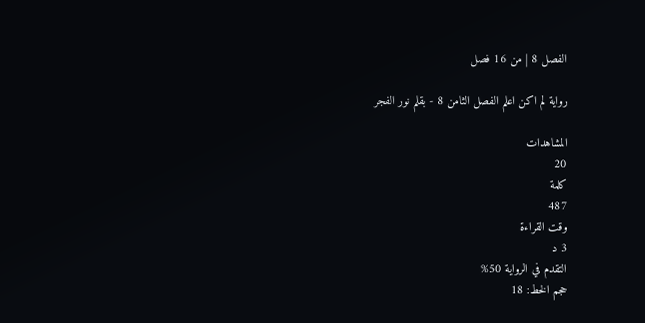الفصل 8 | من 16 فصل

رواية لم اكن اعلم الفصل الثامن 8 - بقلم نور الفجر

المشاهدات
20
كلمة
487
وقت القراءة
3 د
التقدم في الرواية 50%
حجم الخط: 18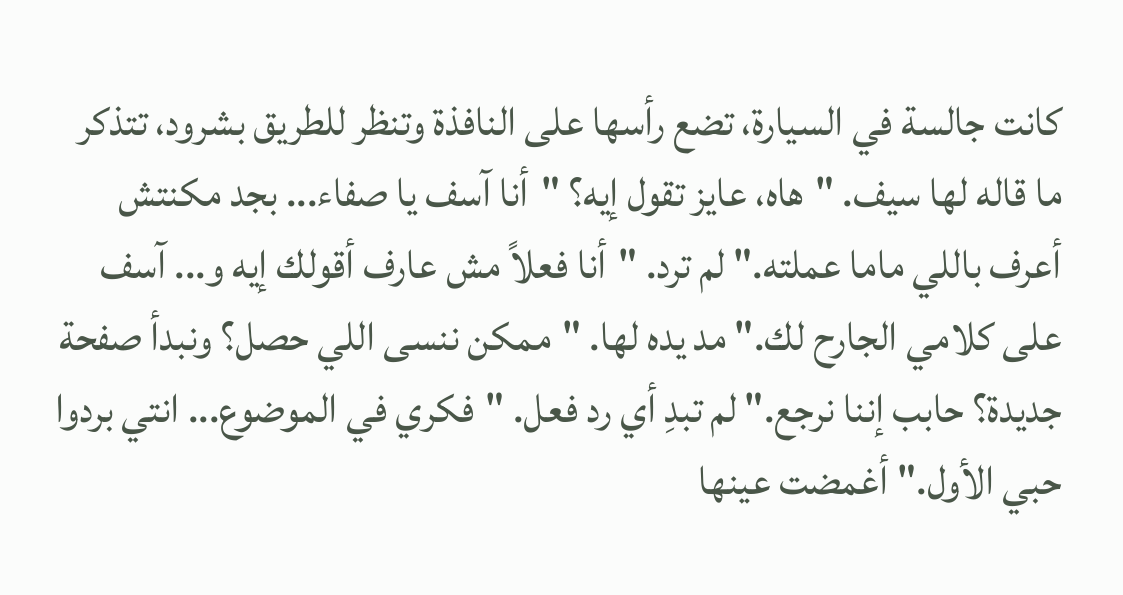كانت جالسة في السيارة، تضع رأسها على النافذة وتنظر للطريق بشرود، تتذكر ما قاله لها سيف. "هاه، عايز تقول إيه؟ "أنا آسف يا صفاء... بجد مكنتش أعرف باللي ماما عملته." لم ترد. "أنا فعلاً مش عارف أقولك إيه و... آسف على كلامي الجارح لك." مد يده لها. "ممكن ننسى اللي حصل؟ ونبدأ صفحة جديدة؟ حابب إننا نرجع." لم تبدِ أي رد فعل. "فكري في الموضوع... انتي بردوا حبي الأول." أغمضت عينها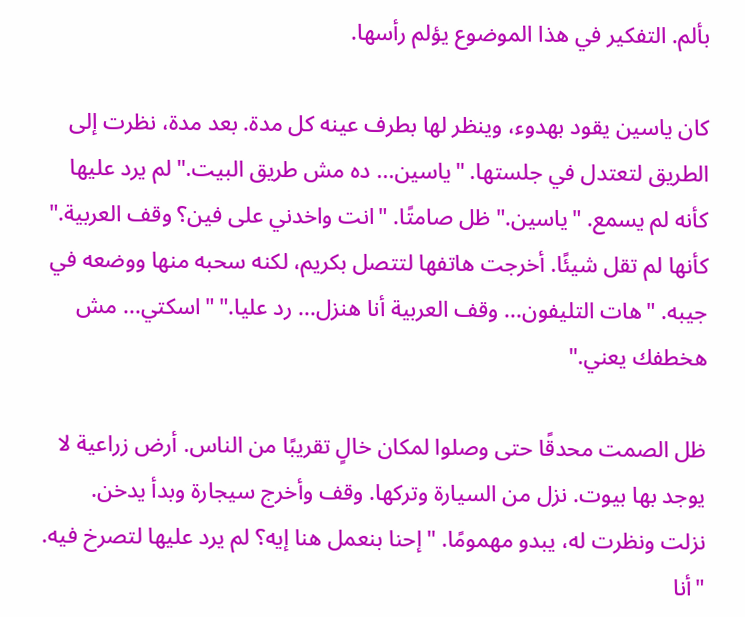بألم. التفكير في هذا الموضوع يؤلم رأسها.

كان ياسين يقود بهدوء، وينظر لها بطرف عينه كل مدة. بعد مدة، نظرت إلى الطريق لتعتدل في جلستها. "ياسين... ده مش طريق البيت." لم يرد عليها كأنه لم يسمع. "ياسين." ظل صامتًا. "انت واخدني على فين؟ وقف العربية." كأنها لم تقل شيئًا. أخرجت هاتفها لتتصل بكريم، لكنه سحبه منها ووضعه في جيبه. "هات التليفون... وقف العربية أنا هنزل... رد عليا." "اسكتي... مش هخطفك يعني."

ظل الصمت محدقًا حتى وصلوا لمكان خالٍ تقريبًا من الناس. أرض زراعية لا يوجد بها بيوت. نزل من السيارة وتركها. وقف وأخرج سيجارة وبدأ يدخن. نزلت ونظرت له، يبدو مهمومًا. "إحنا بنعمل هنا إيه؟ لم يرد عليها لتصرخ فيه. "أنا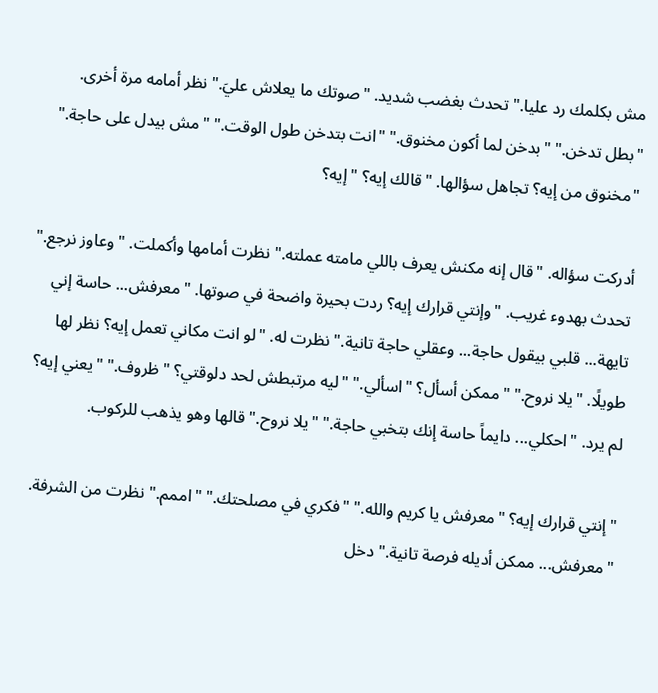مش بكلمك رد عليا." تحدث بغضب شديد. "صوتك ما يعلاش عليَ." نظر أمامه مرة أخرى. "بطل تدخن." "بدخن لما أكون مخنوق." "انت بتدخن طول الوقت." "مش بيدل على حاجة." "مخنوق من إيه؟ تجاهل سؤالها. "قالك إيه؟ "إيه؟

أدركت سؤاله. "قال إنه مكنش يعرف باللي مامته عملته." نظرت أمامها وأكملت. "وعاوز نرجع." تحدث بهدوء غريب. "وإنتي قرارك إيه؟ ردت بحيرة واضحة في صوتها. "معرفش... حاسة إني تايهة... قلبي بيقول حاجة... وعقلي حاجة تانية." نظرت له. "لو انت مكاني تعمل إيه؟ نظر لها طويلًا. "يلا نروح." "ممكن أسأل؟ "اسألي." "ليه مرتبطش لحد دلوقتي؟ "ظروف." "يعني إيه؟ لم يرد. "احكلي... دايماً حاسة إنك بتخبي حاجة." "يلا نروح." قالها وهو يذهب للركوب.

"إنتي قرارك إيه؟ "معرفش يا كريم والله." "فكري في مصلحتك." "اممم." نظرت من الشرفة. "معرفش... ممكن أديله فرصة تانية." دخل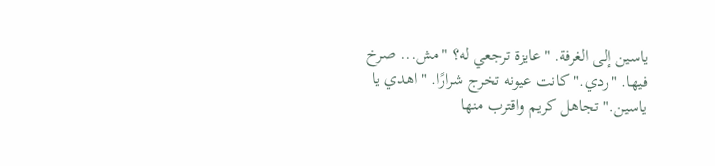ياسين إلى الغرفة. "عايزة ترجعي له؟ "مش... صرخ فيها. "ردي." كانت عيونه تخرج شرارًا. "اهدي يا ياسين." تجاهل كريم واقترب منها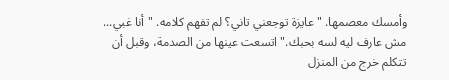وأمسك معصمها. "عايزة توجعني تاني؟ لم تفهم كلامه. "أنا غبي... مش عارف ليه لسه بحبك." اتسعت عينها من الصدمة، وقبل أن تتكلم خرج من المنزل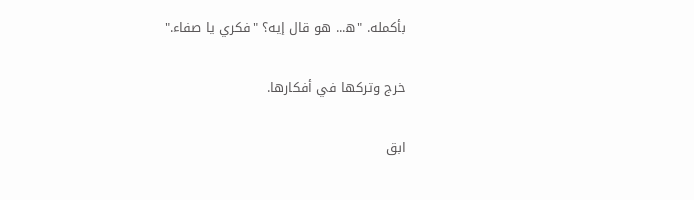بأكمله. "ه... هو قال إيه؟ "فكري يا صفاء."

خرج وتركها في أفكارها.

ابق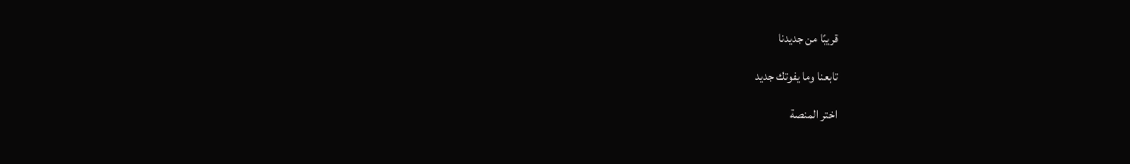قريبًا من جديدنا

تابعنا وما يفوتك جديد

اختر المنصة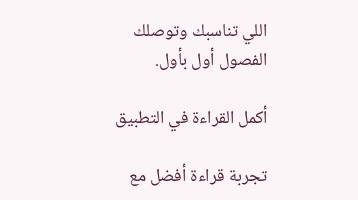اللي تناسبك وتوصلك الفصول أول بأول.

أكمل القراءة في التطبيق

تجربة قراءة أفضل مع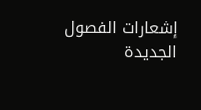إشعارات الفصول الجديدة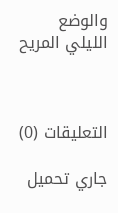والوضع الليلي المريح



التعليقات (0)

جاري تحميل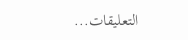التعليقات...